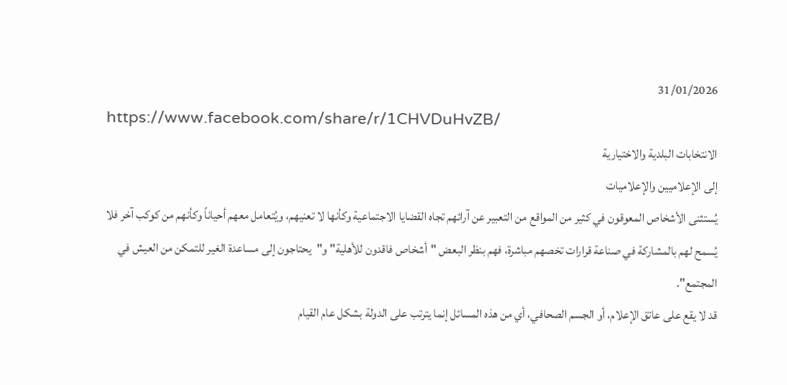31/01/2026
https://www.facebook.com/share/r/1CHVDuHvZB/
الانتخابات البلدية والاختيارية
إلى الإعلاميين والإعلاميات
يُستثنى الأشخاص المعوقون في كثير من المواقع من التعبير عن آرائهم تجاه القضايا الاجتماعية وكأنها لا تعنيهم، ويُتعامل معهم أحياناً وكأنهم من كوكب آخر فلا يُسمح لهم بالمشاركة في صناعة قرارات تخصهم مباشرة، فهم بنظر البعض "أشخاص فاقدون للأهلية" و"يحتاجون إلى مساعدة الغير للتمكن من العيش في المجتمع".
قد لا يقع على عاتق الإعلام، أو الجسم الصحافي، أي من هذه المسائل إنما يترتب على الدولة بشكل عام القيام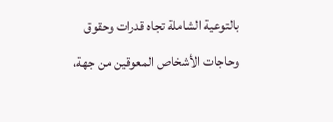بالتوعية الشاملة تجاه قدرات وحقوق وحاجات الأشخاص المعوقين من جهة،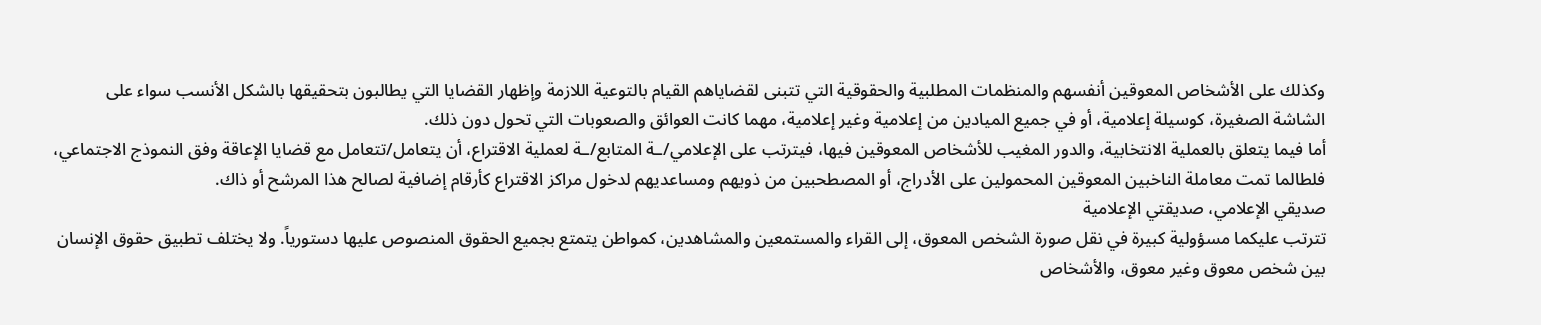وكذلك على الأشخاص المعوقين أنفسهم والمنظمات المطلبية والحقوقية التي تتبنى لقضاياهم القيام بالتوعية اللازمة وإظهار القضايا التي يطالبون بتحقيقها بالشكل الأنسب سواء على الشاشة الصغيرة، كوسيلة إعلامية، أو في جميع الميادين من إعلامية وغير إعلامية، مهما كانت العوائق والصعوبات التي تحول دون ذلك.
أما فيما يتعلق بالعملية الانتخابية، والدور المغيب للأشخاص المعوقين فيها، فيترتب على الإعلامي/ـة المتابع/ـة لعملية الاقتراع، أن يتعامل/تتعامل مع قضايا الإعاقة وفق النموذج الاجتماعي، فلطالما تمت معاملة الناخبين المعوقين المحمولين على الأدراج، أو المصطحبين من ذويهم ومساعديهم لدخول مراكز الاقتراع كأرقام إضافية لصالح هذا المرشح أو ذاك.
صديقي الإعلامي، صديقتي الإعلامية
تترتب عليكما مسؤولية كبيرة في نقل صورة الشخص المعوق، إلى القراء والمستمعين والمشاهدين، كمواطن يتمتع بجميع الحقوق المنصوص عليها دستورياً. ولا يختلف تطبيق حقوق الإنسان بين شخص معوق وغير معوق، والأشخاص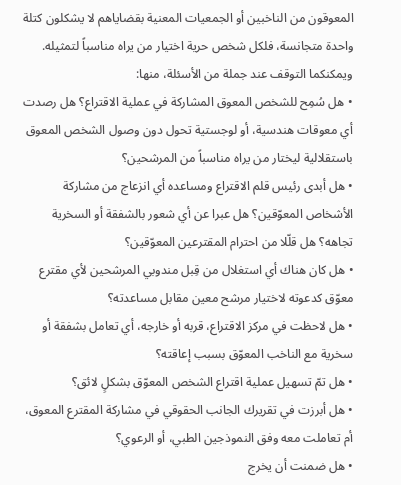المعوقون من الناخبين أو الجمعيات المعنية بقضاياهم لا يشكلون كتلة واحدة متجانسة، فلكل شخص حرية اختيار من يراه مناسباً لتمثيله.
ويمكنكما التوقف عند جملة من الأسئلة، منها:
• هل سُمِح للشخص المعوق المشاركة في عملية الاقتراع؟ هل رصدت أي معوقات هندسية، أو لوجستية تحول دون وصول الشخص المعوق باستقلالية ليختار من يراه مناسباً من المرشحين؟
• هل أبدى رئيس قلم الاقتراع ومساعده أي انزعاج من مشاركة الأشخاص المعوّقين؟ هل عبرا عن أي شعور بالشفقة أو السخرية تجاهه؟ هل قلّلا من احترام المقترعين المعوّقين؟
• هل كان هناك أي استغلال من قِبل مندوبي المرشحين لأي مقترع معوّق كدعوته لاختيار مرشح معين مقابل مساعدته؟
• هل لاحظت في مركز الاقتراع، قربه أو خارجه، أي تعامل بشفقة أو سخرية مع الناخب المعوّق بسبب إعاقته؟
• هل تمّ تسهيل عملية اقتراع الشخص المعوّق بشكلٍ لائق؟
• هل أبرزت في تقريرك الجانب الحقوقي في مشاركة المقترع المعوق، أم تعاملت معه وفق النموذجين الطبي، أو الرعوي؟
• هل ضمنت أن يخرج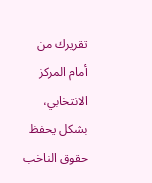تقريرك من أمام المركز الانتخابي، بشكل يحفظ حقوق الناخب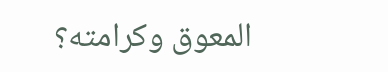المعوق وكرامته؟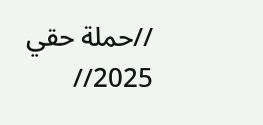//حملة حقي 2025//